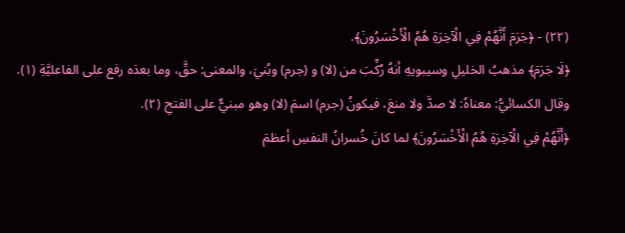(٢٢) - ﴿جَرَمَ أَنَّهُمْ فِي الْآخِرَةِ هُمُ الْأَخْسَرُونَ﴾.
﴿لَا جَرَمَ﴾ مذهبُ الخليلِ وسيبويهِ أنهُ رُكِّبَ من (لا) و (جرم) وبُنيَ، والمعنى: حقَّ، وما بعدَه رفع على الفاعليَّةِ (١).
وقال الكسائيُّ: معناهُ: لا صدَّ ولا منعَ، فيكونُ (جرم) اسمَ (لا) وهو مبنيٌّ على الفتحِ (٢).
﴿أَنَّهُمْ فِي الْآخِرَةِ هُمُ الْأَخْسَرُونَ﴾ لما كانَ خُسرانُ النفسِ أعظمَ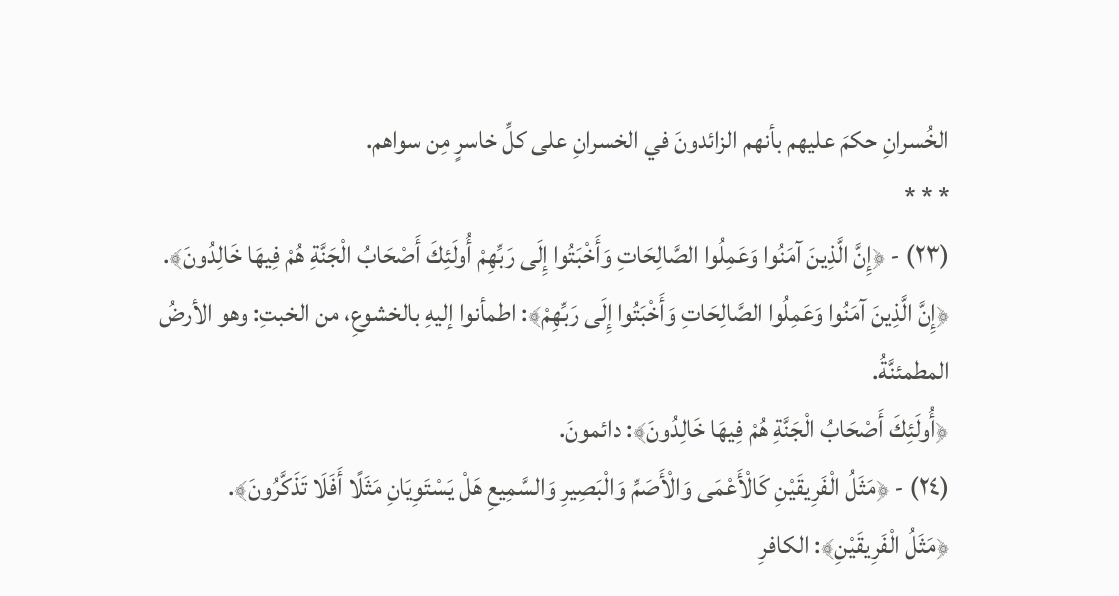الخُسرانِ حكمَ عليهم بأنهم الزائدونَ في الخسرانِ على كلِّ خاسرٍ مِن سواهم.
* * *
(٢٣) - ﴿إِنَّ الَّذِينَ آمَنُوا وَعَمِلُوا الصَّالِحَاتِ وَأَخْبَتُوا إِلَى رَبِّهِمْ أُولَئِكَ أَصْحَابُ الْجَنَّةِ هُمْ فِيهَا خَالِدُونَ﴾.
﴿إِنَّ الَّذِينَ آمَنُوا وَعَمِلُوا الصَّالِحَاتِ وَأَخْبَتُوا إِلَى رَبِّهِمْ﴾: اطمأنوا إليهِ بالخشوعِ، من الخبتِ: وهو الأرضُ المطمئنَّةُ.
﴿أُولَئِكَ أَصْحَابُ الْجَنَّةِ هُمْ فِيهَا خَالِدُونَ﴾: دائمونَ.
(٢٤) - ﴿مَثَلُ الْفَرِيقَيْنِ كَالْأَعْمَى وَالْأَصَمِّ وَالْبَصِيرِ وَالسَّمِيعِ هَلْ يَسْتَوِيَانِ مَثَلًا أَفَلَا تَذَكَّرُونَ﴾.
﴿مَثَلُ الْفَرِيقَيْنِ﴾: الكافرِ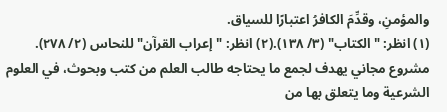والمؤمنِ، وقدِّمَ الكافرُ اعتبارًا للسياق.
(١) انظر: "الكتاب" (٣/ ١٣٨).(٢) انظر: "إعراب القرآن" للنحاس (٢/ ٢٧٨).
مشروع مجاني يهدف لجمع ما يحتاجه طالب العلم من كتب وبحوث، في العلوم الشرعية وما يتعلق بها من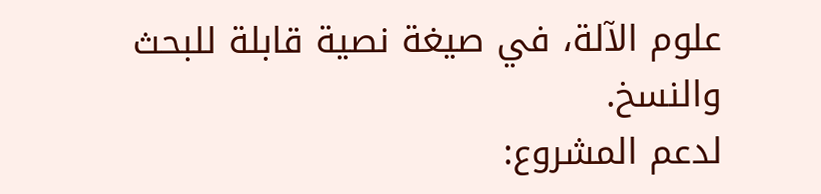علوم الآلة، في صيغة نصية قابلة للبحث والنسخ.
لدعم المشروع: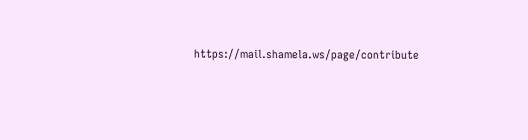https://mail.shamela.ws/page/contribute